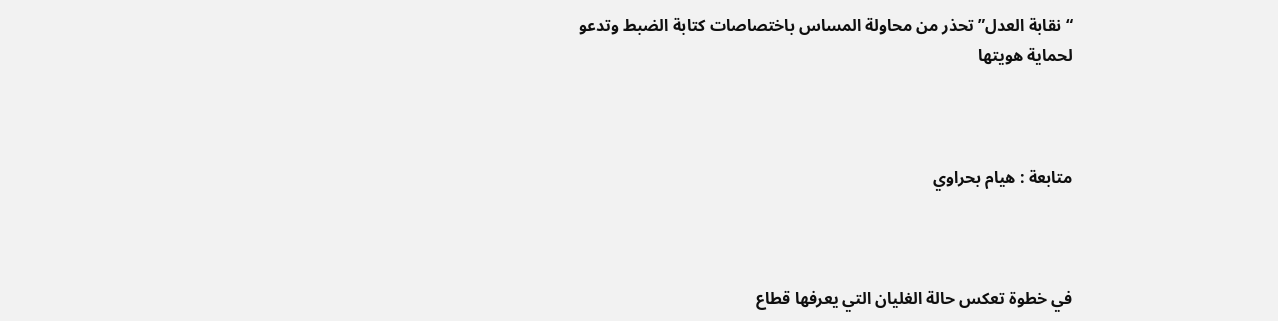“نقابة العدل” تحذر من محاولة المساس باختصاصات كتابة الضبط وتدعو لحماية هويتها



متابعة : هيام بحراوي



في خطوة تعكس حالة الغليان التي يعرفها قطاع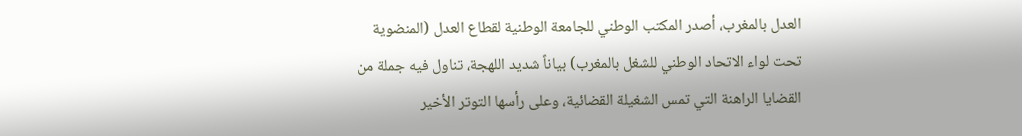العدل بالمغرب، أصدر المكتب الوطني للجامعة الوطنية لقطاع العدل (المنضوية تحت لواء الاتحاد الوطني للشغل بالمغرب) بياناً شديد اللهجة، تناول فيه جملة من القضايا الراهنة التي تمس الشغيلة القضائية، وعلى رأسها التوتر الأخير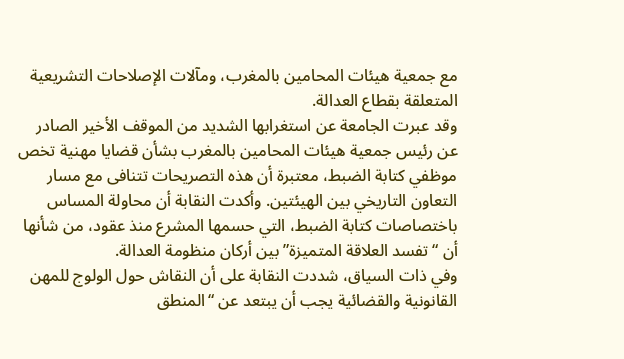مع جمعية هيئات المحامين بالمغرب، ومآلات الإصلاحات التشريعية المتعلقة بقطاع العدالة.
وقد عبرت الجامعة عن استغرابها الشديد من الموقف الأخير الصادر عن رئيس جمعية هيئات المحامين بالمغرب بشأن قضايا مهنية تخص موظفي كتابة الضبط، معتبرة أن هذه التصريحات تتنافى مع مسار التعاون التاريخي بين الهيئتين. وأكدت النقابة أن محاولة المساس باختصاصات كتابة الضبط، التي حسمها المشرع منذ عقود، من شأنها أن “تفسد العلاقة المتميزة” بين أركان منظومة العدالة.
وفي ذات السياق، شددت النقابة على أن النقاش حول الولوج للمهن القانونية والقضائية يجب أن يبتعد عن “المنطق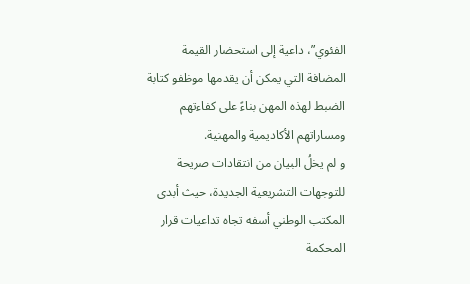الفئوي”، داعية إلى استحضار القيمة المضافة التي يمكن أن يقدمها موظفو كتابة الضبط لهذه المهن بناءً على كفاءتهم ومساراتهم الأكاديمية والمهنية.
و لم يخلُ البيان من انتقادات صريحة للتوجهات التشريعية الجديدة، حيث أبدى المكتب الوطني أسفه تجاه تداعيات قرار المحكمة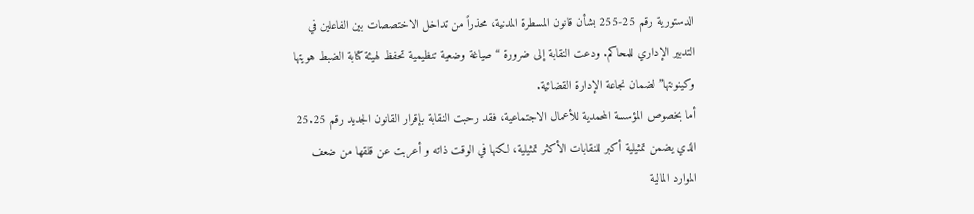الدستورية رقم 25-255 بشأن قانون المسطرة المدنية، محذراً من تداخل الاختصصات بين الفاعلين في التدبير الإداري للمحاكم. ودعت النقابة إلى ضرورة “صياغة وضعية تنظيمية تحفظ لهيئة كتابة الضبط هويتها وكينونتها” لضمان نجاعة الإدارة القضائية.
أما بخصوص المؤسسة المحمدية للأعمال الاجتماعية، فقد رحبت النقابة بإقرار القانون الجديد رقم 25.25 الذي يضمن تمثيلية أكبر للنقابات الأكثر تمثيلية، لكنها في الوقت ذاته و أعربت عن قلقها من ضعف الموارد المالية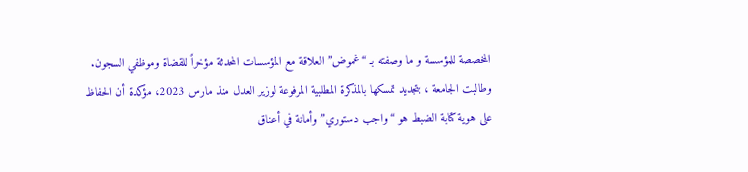المخصصة للمؤسسة و ما وصفته بـ “غموض” العلاقة مع المؤسسات المحدثة مؤخراً للقضاة وموظفي السجون.
وطالبت الجامعة ، بتجديد تمسكها بالمذكرة المطلبية المرفوعة لوزير العدل منذ مارس 2023، مؤكدة أن الحفاظ على هوية كتابة الضبط هو “واجب دستوري” وأمانة في أعناق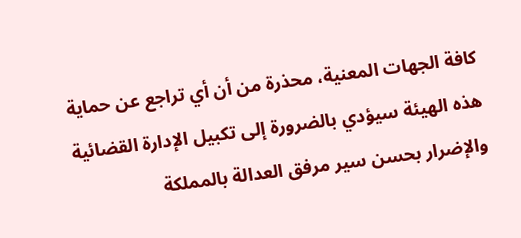كافة الجهات المعنية، محذرة من أن أي تراجع عن حماية هذه الهيئة سيؤدي بالضرورة إلى تكبيل الإدارة القضائية والإضرار بحسن سير مرفق العدالة بالمملكة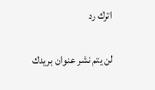اترك رد

لن يتم نشر عنوان بريدك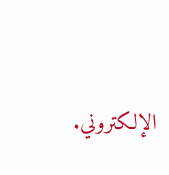الإلكتروني.